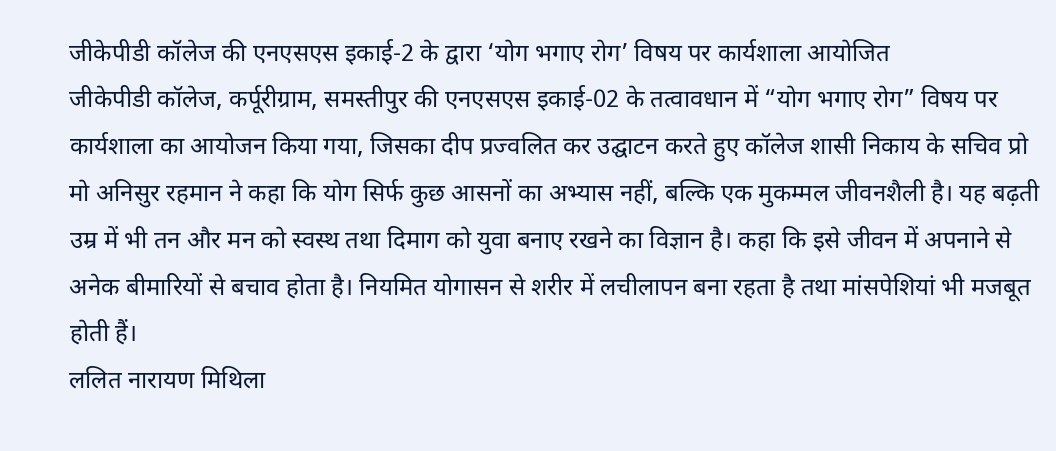जीकेपीडी कॉलेज की एनएसएस इकाई-2 के द्वारा ‘योग भगाए रोग’ विषय पर कार्यशाला आयोजित
जीकेपीडी कॉलेज, कर्पूरीग्राम, समस्तीपुर की एनएसएस इकाई-02 के तत्वावधान में “योग भगाए रोग” विषय पर कार्यशाला का आयोजन किया गया, जिसका दीप प्रज्वलित कर उद्घाटन करते हुए कॉलेज शासी निकाय के सचिव प्रो मो अनिसुर रहमान ने कहा कि योग सिर्फ कुछ आसनों का अभ्यास नहीं, बल्कि एक मुकम्मल जीवनशैली है। यह बढ़ती उम्र में भी तन और मन को स्वस्थ तथा दिमाग को युवा बनाए रखने का विज्ञान है। कहा कि इसे जीवन में अपनाने से अनेक बीमारियों से बचाव होता है। नियमित योगासन से शरीर में लचीलापन बना रहता है तथा मांसपेशियां भी मजबूत होती हैं।
ललित नारायण मिथिला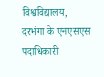विश्वविद्यालय, दरभंगा के एनएसएस पदाधिकारी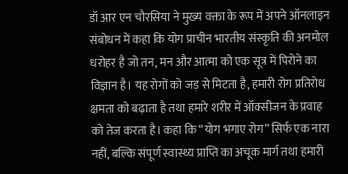डॉ आर एन चौरसिया ने मुख्य वक्ता के रूप में अपने ऑनलाइन संबोधन में कहा कि योग प्राचीन भारतीय संस्कृति की अनमोल धरोहर है जो तन, मन और आत्मा को एक सूत्र में पिरोने का विज्ञान है। यह रोगों को जड़ से मिटता है, हमारी रोग प्रतिरोध क्षमता को बढ़ाता है तथा हमारे शरीर में ऑक्सीजन के प्रवाह को तेज करता है। कहा कि “योग भगाए रोग” सिर्फ एक नारा नहीं, बल्कि संपूर्ण स्वास्थ्य प्राप्ति का अचूक मार्ग तथा हमारी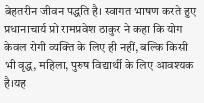बेहतरीन जीवन पद्धति है। स्वागत भाषण करते हुए प्रधानाचार्य प्रो रामप्रवेश ठाकुर ने कहा कि योग केवल रोगी व्यक्ति के लिए ही नहीं, बल्कि किसी भी वृद्ध, महिला, पुरुष विद्यार्थी के लिए आवश्यक है।यह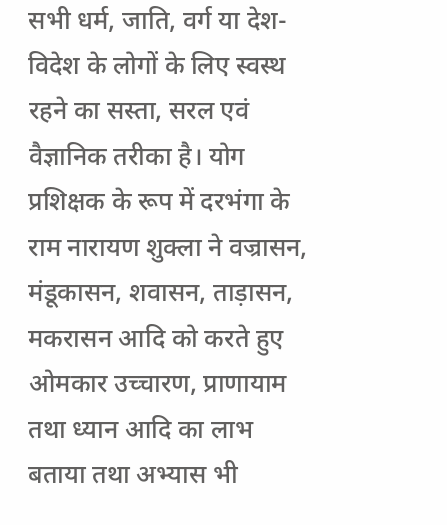सभी धर्म, जाति, वर्ग या देश-विदेश के लोगों के लिए स्वस्थ रहने का सस्ता, सरल एवं वैज्ञानिक तरीका है। योग प्रशिक्षक के रूप में दरभंगा के राम नारायण शुक्ला ने वज्रासन, मंडूकासन, शवासन, ताड़ासन, मकरासन आदि को करते हुए ओमकार उच्चारण, प्राणायाम तथा ध्यान आदि का लाभ बताया तथा अभ्यास भी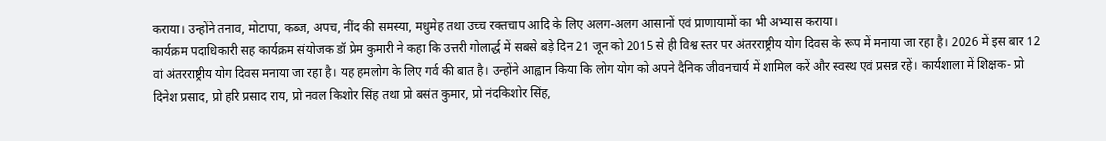कराया। उन्होंने तनाव, मोटापा, कब्ज, अपच, नींद की समस्या, मधुमेह तथा उच्च रक्तचाप आदि के लिए अलग-अलग आसानों एवं प्राणायामों का भी अभ्यास कराया।
कार्यक्रम पदाधिकारी सह कार्यक्रम संयोजक डॉ प्रेम कुमारी ने कहा कि उत्तरी गोलार्द्ध में सबसे बड़े दिन 21 जून को 2015 से ही विश्व स्तर पर अंतरराष्ट्रीय योग दिवस के रूप में मनाया जा रहा है। 2026 में इस बार 12 वां अंतरराष्ट्रीय योग दिवस मनाया जा रहा है। यह हमलोग के लिए गर्व की बात है। उन्होंने आह्वान किया कि लोग योग को अपने दैनिक जीवनचार्य में शामिल करें और स्वस्थ एवं प्रसन्न रहें। कार्यशाला में शिक्षक- प्रो दिनेश प्रसाद, प्रो हरि प्रसाद राय, प्रो नवल किशोर सिंह तथा प्रो बसंत कुमार, प्रो नंदकिशोर सिंह,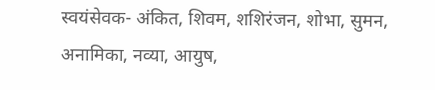स्वयंसेवक- अंकित, शिवम, शशिरंजन, शोभा, सुमन, अनामिका, नव्या, आयुष,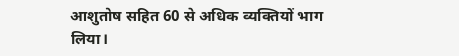आशुतोष सहित 60 से अधिक व्यक्तियों भाग लिया।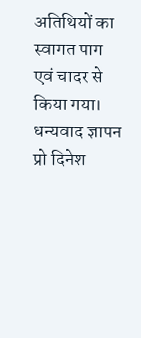अतिथियों का स्वागत पाग एवं चादर से किया गया। धन्यवाद ज्ञापन प्रो दिनेश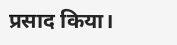प्रसाद किया।